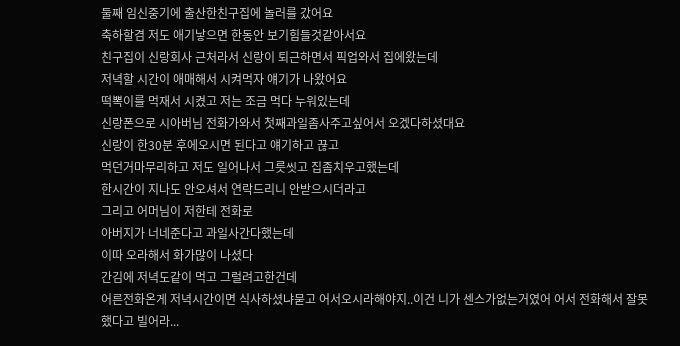둘째 임신중기에 출산한친구집에 놀러를 갔어요
축하할겸 저도 애기낳으면 한동안 보기힘들것같아서요
친구집이 신랑회사 근처라서 신랑이 퇴근하면서 픽업와서 집에왔는데
저녁할 시간이 애매해서 시켜먹자 얘기가 나왔어요
떡뽁이를 먹재서 시켰고 저는 조금 먹다 누워있는데
신랑폰으로 시아버님 전화가와서 첫째과일좀사주고싶어서 오겠다하셨대요
신랑이 한30분 후에오시면 된다고 얘기하고 끊고
먹던거마무리하고 저도 일어나서 그릇씻고 집좀치우고했는데
한시간이 지나도 안오셔서 연락드리니 안받으시더라고
그리고 어머님이 저한테 전화로
아버지가 너네준다고 과일사간다했는데
이따 오라해서 화가많이 나셨다
간김에 저녁도같이 먹고 그럴려고한건데
어른전화온게 저녁시간이면 식사하셨냐묻고 어서오시라해야지..이건 니가 센스가없는거였어 어서 전화해서 잘못했다고 빌어라...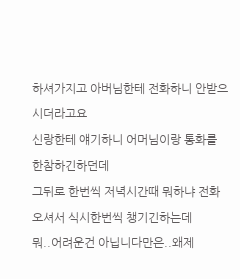하셔가지고 아버님한테 전화하니 안받으시더라고요
신랑한테 얘기하니 어머님이랑 통화를 한참하긴하던데
그뒤로 한번씩 저녁시간때 뭐하냐 전화오셔서 식시한번씩 챙기긴하는데
뭐..어려운건 아닙니다만은..왜제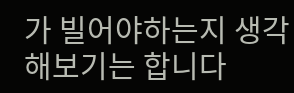가 빌어야하는지 생각해보기는 합니다